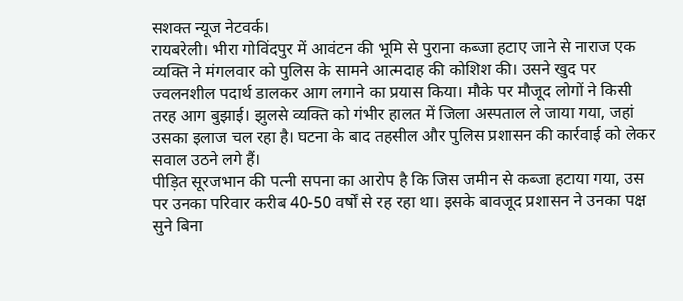सशक्त न्यूज नेटवर्क।
रायबरेली। भीरा गोविंदपुर में आवंटन की भूमि से पुराना कब्जा हटाए जाने से नाराज एक व्यक्ति ने मंगलवार को पुलिस के सामने आत्मदाह की कोशिश की। उसने खुद पर ज्वलनशील पदार्थ डालकर आग लगाने का प्रयास किया। मौके पर मौजूद लोगों ने किसी तरह आग बुझाई। झुलसे व्यक्ति को गंभीर हालत में जिला अस्पताल ले जाया गया, जहां उसका इलाज चल रहा है। घटना के बाद तहसील और पुलिस प्रशासन की कार्रवाई को लेकर सवाल उठने लगे हैं।
पीड़ित सूरजभान की पत्नी सपना का आरोप है कि जिस जमीन से कब्जा हटाया गया, उस पर उनका परिवार करीब 40-50 वर्षों से रह रहा था। इसके बावजूद प्रशासन ने उनका पक्ष सुने बिना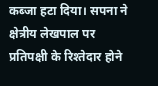कब्जा हटा दिया। सपना ने क्षेत्रीय लेखपाल पर प्रतिपक्षी के रिश्तेदार होने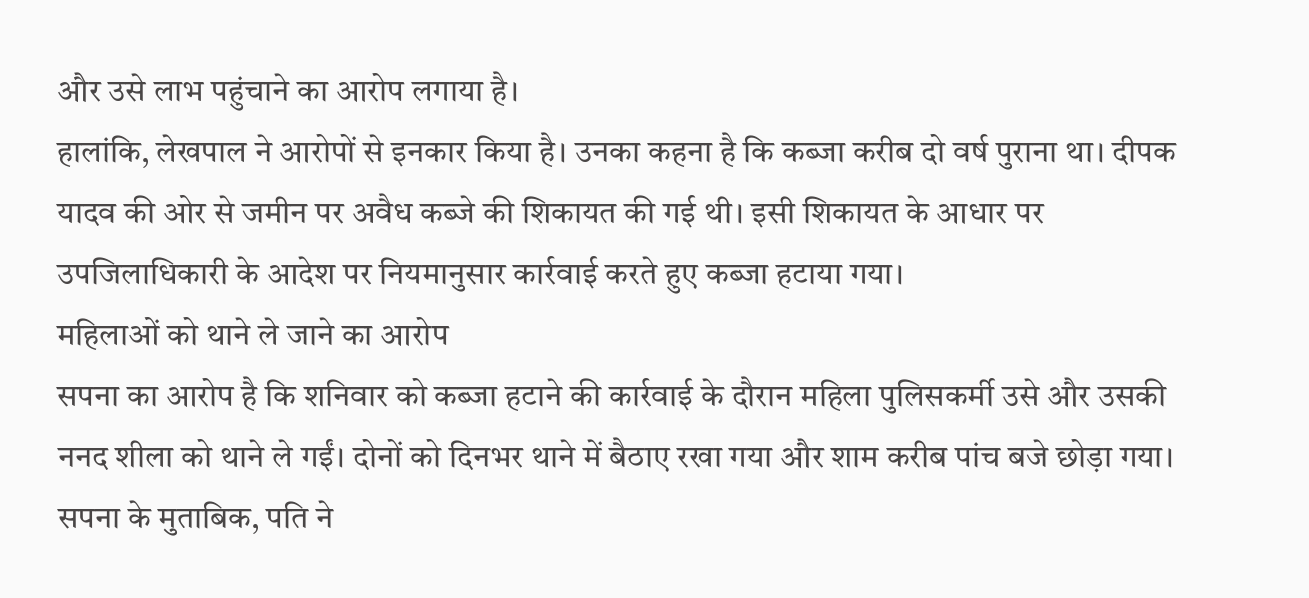और उसे लाभ पहुंचाने का आरोप लगाया है।
हालांकि, लेखपाल ने आरोपों से इनकार किया है। उनका कहना है कि कब्जा करीब दो वर्ष पुराना था। दीपक यादव की ओर से जमीन पर अवैध कब्जे की शिकायत की गई थी। इसी शिकायत के आधार पर उपजिलाधिकारी के आदेश पर नियमानुसार कार्रवाई करते हुए कब्जा हटाया गया।
महिलाओं को थाने ले जाने का आरोप
सपना का आरोप है कि शनिवार को कब्जा हटाने की कार्रवाई के दौरान महिला पुलिसकर्मी उसे और उसकी ननद शीला को थाने ले गईं। दोनों को दिनभर थाने में बैठाए रखा गया और शाम करीब पांच बजे छोड़ा गया। सपना के मुताबिक, पति ने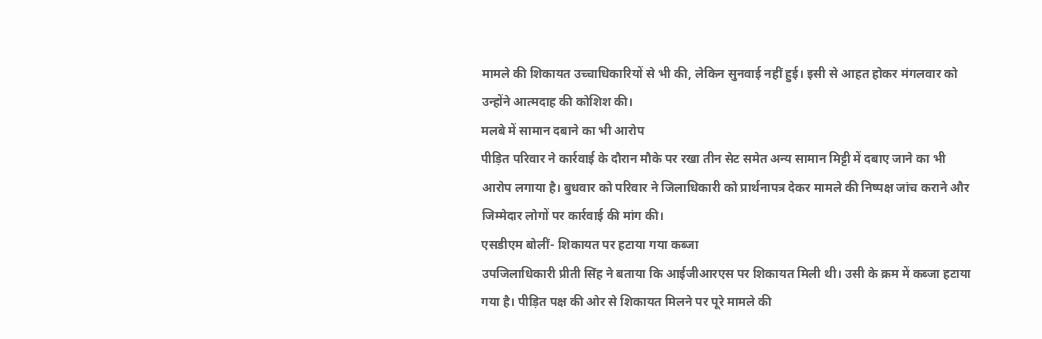मामले की शिकायत उच्चाधिकारियों से भी की, लेकिन सुनवाई नहीं हुई। इसी से आहत होकर मंगलवार को उन्होंने आत्मदाह की कोशिश की।
मलबे में सामान दबाने का भी आरोप
पीड़ित परिवार ने कार्रवाई के दौरान मौके पर रखा तीन सेट समेत अन्य सामान मिट्टी में दबाए जाने का भी आरोप लगाया है। बुधवार को परिवार ने जिलाधिकारी को प्रार्थनापत्र देकर मामले की निष्पक्ष जांच कराने और जिम्मेदार लोगों पर कार्रवाई की मांग की।
एसडीएम बोलीं- शिकायत पर हटाया गया कब्जा
उपजिलाधिकारी प्रीती सिंह ने बताया कि आईजीआरएस पर शिकायत मिली थी। उसी के क्रम में कब्जा हटाया गया है। पीड़ित पक्ष की ओर से शिकायत मिलने पर पूरे मामले की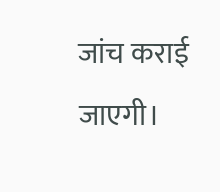जांच कराई जाएगी।